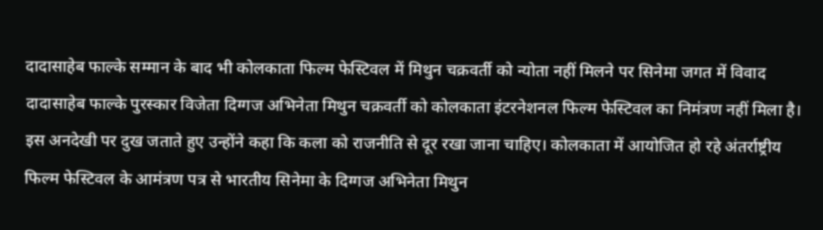दादासाहेब फाल्के सम्मान के बाद भी कोलकाता फिल्म फेस्टिवल में मिथुन चक्रवर्ती को न्योता नहीं मिलने पर सिनेमा जगत में विवाद दादासाहेब फाल्के पुरस्कार विजेता दिग्गज अभिनेता मिथुन चक्रवर्ती को कोलकाता इंटरनेशनल फिल्म फेस्टिवल का निमंत्रण नहीं मिला है। इस अनदेखी पर दुख जताते हुए उन्होंने कहा कि कला को राजनीति से दूर रखा जाना चाहिए। कोलकाता में आयोजित हो रहे अंतर्राष्ट्रीय फिल्म फेस्टिवल के आमंत्रण पत्र से भारतीय सिनेमा के दिग्गज अभिनेता मिथुन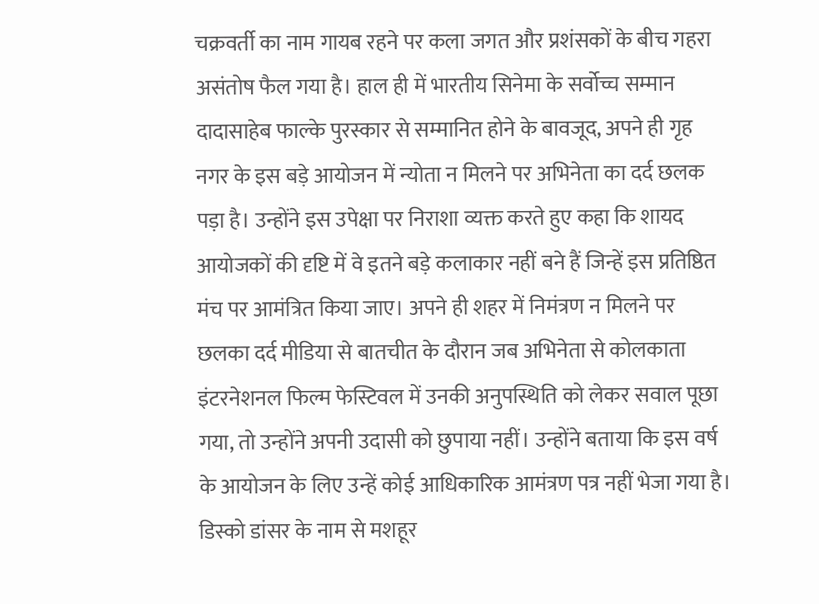चक्रवर्ती का नाम गायब रहने पर कला जगत और प्रशंसकों के बीच गहरा असंतोष फैल गया है। हाल ही में भारतीय सिनेमा के सर्वोच्च सम्मान दादासाहेब फाल्के पुरस्कार से सम्मानित होने के बावजूद, अपने ही गृह नगर के इस बड़े आयोजन में न्योता न मिलने पर अभिनेता का दर्द छलक पड़ा है। उन्होंने इस उपेक्षा पर निराशा व्यक्त करते हुए कहा कि शायद आयोजकों की दृष्टि में वे इतने बड़े कलाकार नहीं बने हैं जिन्हें इस प्रतिष्ठित मंच पर आमंत्रित किया जाए। अपने ही शहर में निमंत्रण न मिलने पर छलका दर्द मीडिया से बातचीत के दौरान जब अभिनेता से कोलकाता इंटरनेशनल फिल्म फेस्टिवल में उनकी अनुपस्थिति को लेकर सवाल पूछा गया, तो उन्होंने अपनी उदासी को छुपाया नहीं। उन्होंने बताया कि इस वर्ष के आयोजन के लिए उन्हें कोई आधिकारिक आमंत्रण पत्र नहीं भेजा गया है। डिस्को डांसर के नाम से मशहूर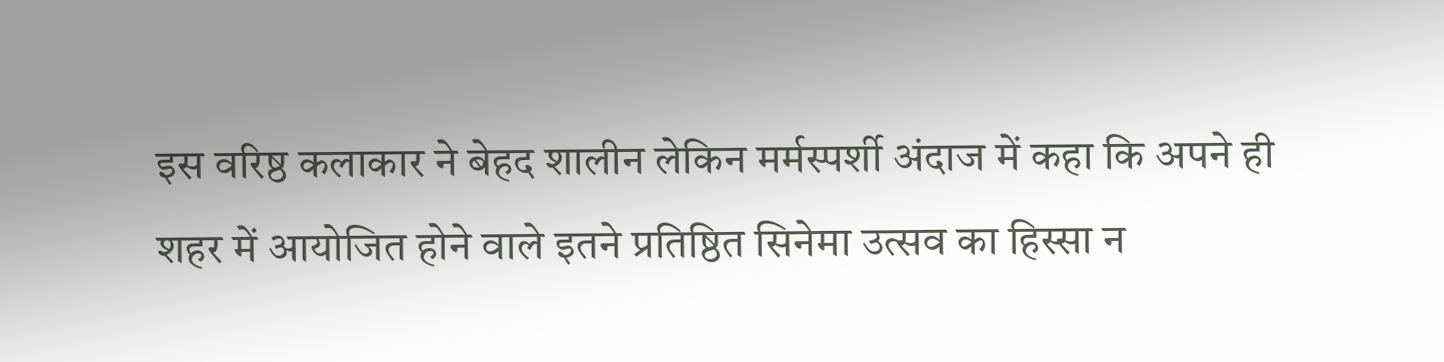इस वरिष्ठ कलाकार ने बेहद शालीन लेकिन मर्मस्पर्शी अंदाज में कहा कि अपने ही शहर में आयोजित होने वाले इतने प्रतिष्ठित सिनेमा उत्सव का हिस्सा न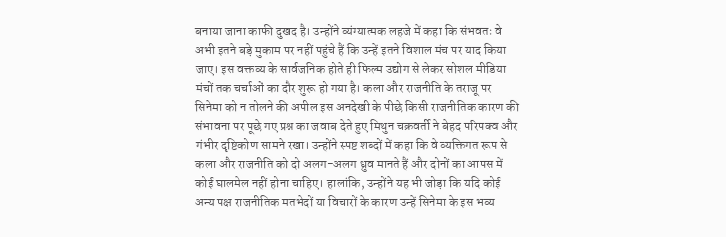बनाया जाना काफी दुखद है। उन्होंने व्यंग्यात्मक लहजे में कहा कि संभवतः वे अभी इतने बड़े मुकाम पर नहीं पहुंचे हैं कि उन्हें इतने विशाल मंच पर याद किया जाए। इस वक्तव्य के सार्वजनिक होते ही फिल्म उद्योग से लेकर सोशल मीडिया मंचों तक चर्चाओं का दौर शुरू हो गया है। कला और राजनीति के तराजू पर सिनेमा को न तोलने की अपील इस अनदेखी के पीछे किसी राजनीतिक कारण की संभावना पर पूछे गए प्रश्न का जवाब देते हुए मिथुन चक्रवर्ती ने बेहद परिपक्व और गंभीर दृष्टिकोण सामने रखा। उन्होंने स्पष्ट शब्दों में कहा कि वे व्यक्तिगत रूप से कला और राजनीति को दो अलग-अलग ध्रुव मानते हैं और दोनों का आपस में कोई घालमेल नहीं होना चाहिए। हालांकि, उन्होंने यह भी जोड़ा कि यदि कोई अन्य पक्ष राजनीतिक मतभेदों या विचारों के कारण उन्हें सिनेमा के इस भव्य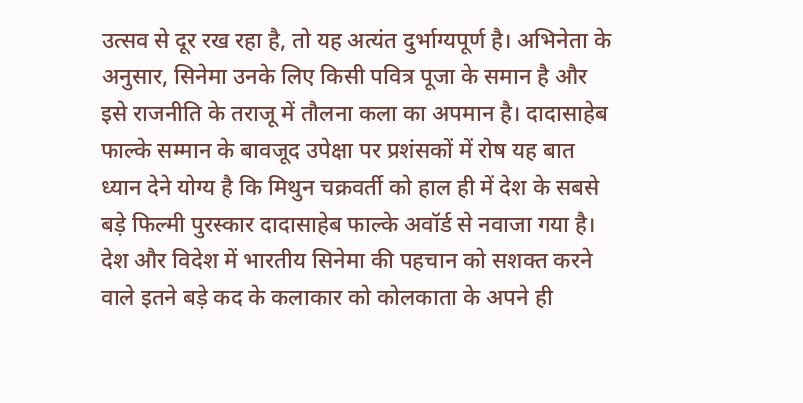उत्सव से दूर रख रहा है, तो यह अत्यंत दुर्भाग्यपूर्ण है। अभिनेता के अनुसार, सिनेमा उनके लिए किसी पवित्र पूजा के समान है और इसे राजनीति के तराजू में तौलना कला का अपमान है। दादासाहेब फाल्के सम्मान के बावजूद उपेक्षा पर प्रशंसकों में रोष यह बात ध्यान देने योग्य है कि मिथुन चक्रवर्ती को हाल ही में देश के सबसे बड़े फिल्मी पुरस्कार दादासाहेब फाल्के अवॉर्ड से नवाजा गया है। देश और विदेश में भारतीय सिनेमा की पहचान को सशक्त करने वाले इतने बड़े कद के कलाकार को कोलकाता के अपने ही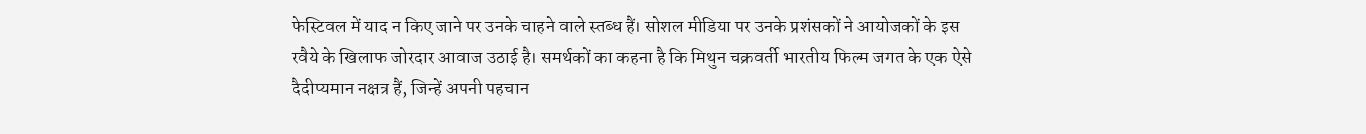फेस्टिवल में याद न किए जाने पर उनके चाहने वाले स्तब्ध हैं। सोशल मीडिया पर उनके प्रशंसकों ने आयोजकों के इस रवैये के खिलाफ जोरदार आवाज उठाई है। समर्थकों का कहना है कि मिथुन चक्रवर्ती भारतीय फिल्म जगत के एक ऐसे दैदीप्यमान नक्षत्र हैं, जिन्हें अपनी पहचान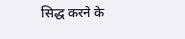सिद्ध करने के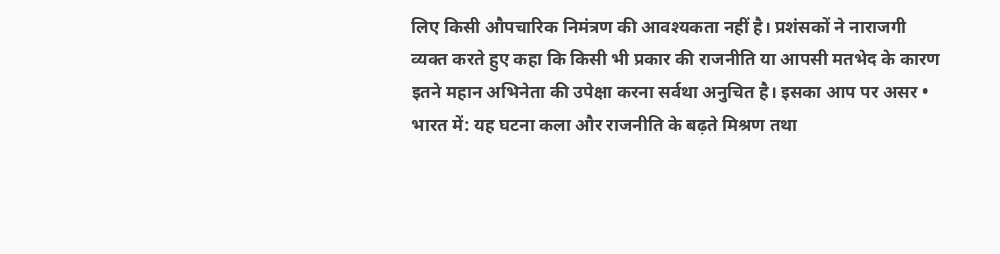लिए किसी औपचारिक निमंत्रण की आवश्यकता नहीं है। प्रशंसकों ने नाराजगी व्यक्त करते हुए कहा कि किसी भी प्रकार की राजनीति या आपसी मतभेद के कारण इतने महान अभिनेता की उपेक्षा करना सर्वथा अनुचित है। इसका आप पर असर • भारत में: यह घटना कला और राजनीति के बढ़ते मिश्रण तथा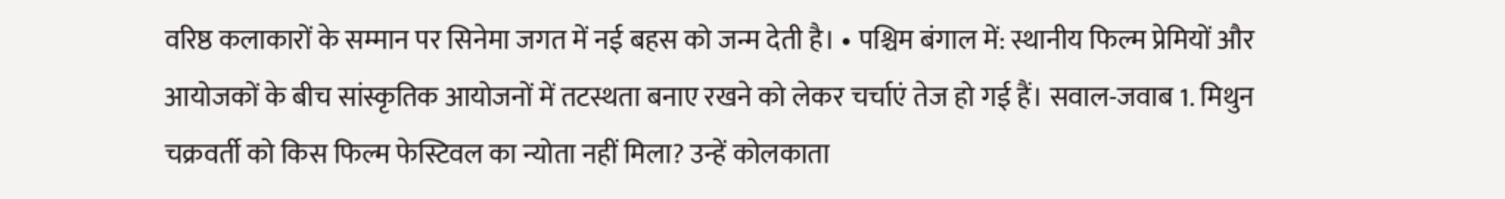वरिष्ठ कलाकारों के सम्मान पर सिनेमा जगत में नई बहस को जन्म देती है। • पश्चिम बंगाल में: स्थानीय फिल्म प्रेमियों और आयोजकों के बीच सांस्कृतिक आयोजनों में तटस्थता बनाए रखने को लेकर चर्चाएं तेज हो गई हैं। सवाल-जवाब 1. मिथुन चक्रवर्ती को किस फिल्म फेस्टिवल का न्योता नहीं मिला? उन्हें कोलकाता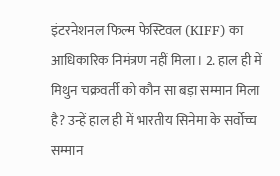इंटरनेशनल फिल्म फेस्टिवल (KIFF) का आधिकारिक निमंत्रण नहीं मिला। 2. हाल ही में मिथुन चक्रवर्ती को कौन सा बड़ा सम्मान मिला है? उन्हें हाल ही में भारतीय सिनेमा के सर्वोच्च सम्मान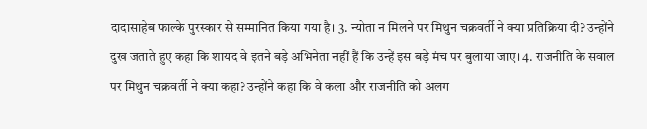दादासाहेब फाल्के पुरस्कार से सम्मानित किया गया है। 3. न्योता न मिलने पर मिथुन चक्रवर्ती ने क्या प्रतिक्रिया दी? उन्होंने दुख जताते हुए कहा कि शायद वे इतने बड़े अभिनेता नहीं हैं कि उन्हें इस बड़े मंच पर बुलाया जाए। 4. राजनीति के सवाल पर मिथुन चक्रवर्ती ने क्या कहा? उन्होंने कहा कि वे कला और राजनीति को अलग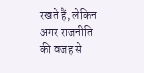रखते हैं, लेकिन अगर राजनीति की वजह से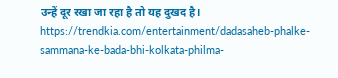उन्हें दूर रखा जा रहा है तो यह दुखद है। https://trendkia.com/entertainment/dadasaheb-phalke-sammana-ke-bada-bhi-kolkata-philma-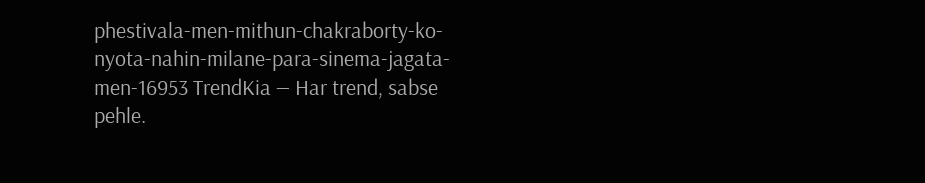phestivala-men-mithun-chakraborty-ko-nyota-nahin-milane-para-sinema-jagata-men-16953 TrendKia — Har trend, sabse pehle.